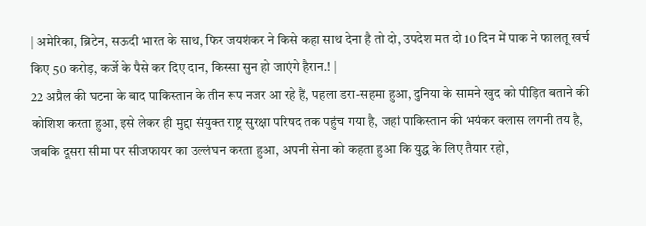| अमेरिका, ब्रिटेन, सऊदी भारत के साथ, फिर जयशंकर ने किसे कहा साथ देना है तो दो, उपदेश मत दो 10 दिन में पाक ने फालतू खर्च किए 50 करोड़, कर्जे के पैसे कर दिए दान, किस्सा सुन हो जाएंगे हैरान.! |
22 अप्रैल की घटना के बाद पाकिस्तान के तीन रूप नजर आ रहे हैं, पहला डरा-सहमा हुआ, दुनिया के सामने खुद को पीड़ित बताने की कोशिश करता हुआ, इसे लेकर ही मुद्दा संयुक्त राष्ट्र सुरक्षा परिषद तक पहुंच गया है, जहां पाकिस्तान की भयंकर क्लास लगनी तय है, जबकि दूसरा सीमा पर सीजफायर का उल्लंघन करता हुआ, अपनी सेना को कहता हुआ कि युद्ध के लिए तैयार रहो,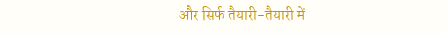और सिर्फ तैयारी-तैयारी में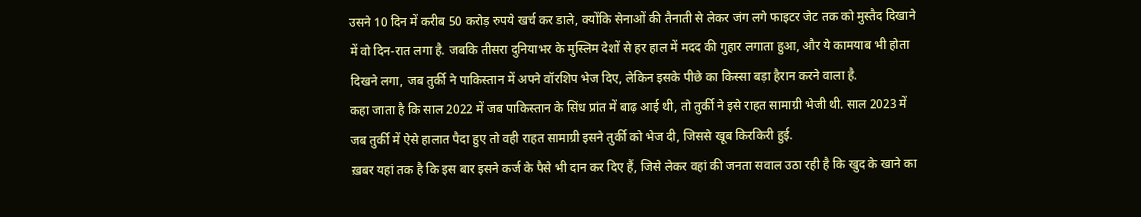उसने 10 दिन में करीब 50 करोड़ रुपये खर्च कर डाले, क्योंकि सेनाओं की तैनाती से लेकर जंग लगे फाइटर जेट तक को मुस्तैद दिखाने में वो दिन-रात लगा है. जबकि तीसरा दुनियाभर के मुस्लिम देशों से हर हाल में मदद की गुहार लगाता हुआ, और ये कामयाब भी होता दिखने लगा, जब तुर्की ने पाकिस्तान में अपने वॉरशिप भेज दिए, लेकिन इसके पीछे का किस्सा बड़ा हैरान करने वाला है.
कहा जाता है कि साल 2022 में जब पाकिस्तान के सिंध प्रांत में बाढ़ आई थी, तो तुर्की ने इसे राहत सामाग्री भेजी थी. साल 2023 में जब तुर्की में ऐसे हालात पैदा हुए तो वही राहत सामाग्री इसने तुर्की को भेज दी, जिससे खूब किरकिरी हुई.
ख़बर यहां तक है कि इस बार इसने कर्ज के पैसे भी दान कर दिए हैं, जिसे लेकर वहां की जनता सवाल उठा रही है कि खुद के खाने का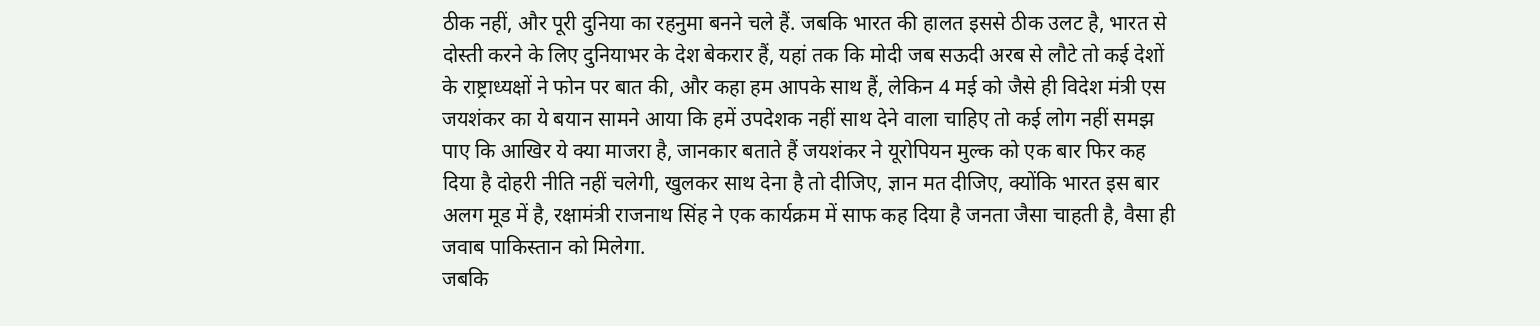ठीक नहीं, और पूरी दुनिया का रहनुमा बनने चले हैं. जबकि भारत की हालत इससे ठीक उलट है, भारत से दोस्ती करने के लिए दुनियाभर के देश बेकरार हैं, यहां तक कि मोदी जब सऊदी अरब से लौटे तो कई देशों के राष्ट्राध्यक्षों ने फोन पर बात की, और कहा हम आपके साथ हैं, लेकिन 4 मई को जैसे ही विदेश मंत्री एस जयशंकर का ये बयान सामने आया कि हमें उपदेशक नहीं साथ देने वाला चाहिए तो कई लोग नहीं समझ पाए कि आखिर ये क्या माजरा है, जानकार बताते हैं जयशंकर ने यूरोपियन मुल्क को एक बार फिर कह दिया है दोहरी नीति नहीं चलेगी, खुलकर साथ देना है तो दीजिए, ज्ञान मत दीजिए, क्योंकि भारत इस बार अलग मूड में है, रक्षामंत्री राजनाथ सिंह ने एक कार्यक्रम में साफ कह दिया है जनता जैसा चाहती है, वैसा ही जवाब पाकिस्तान को मिलेगा.
जबकि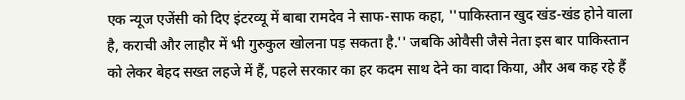एक न्यूज एजेंसी को दिए इंटरव्यू में बाबा रामदेव ने साफ-साफ कहा, ''पाकिस्तान खुद खंड-खंड होने वाला है, कराची और लाहौर में भी गुरुकुल खोलना पड़ सकता है.'' जबकि ओवैसी जैसे नेता इस बार पाकिस्तान को लेकर बेहद सख्त लहजे में हैं, पहले सरकार का हर कदम साथ देने का वादा किया, और अब कह रहे हैं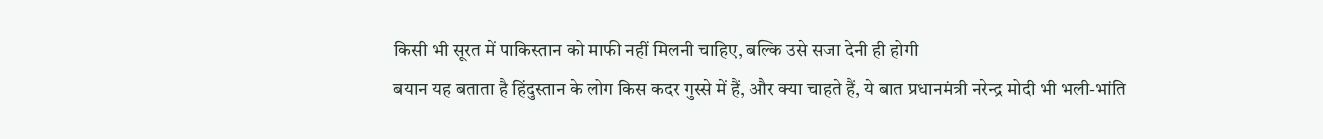किसी भी सूरत में पाकिस्तान को माफी नहीं मिलनी चाहिए, बल्कि उसे सजा देनी ही होगी
बयान यह बताता है हिंदुस्तान के लोग किस कदर गुस्से में हैं, और क्या चाहते हैं, ये बात प्रधानमंत्री नरेन्द्र मोदी भी भली-भांति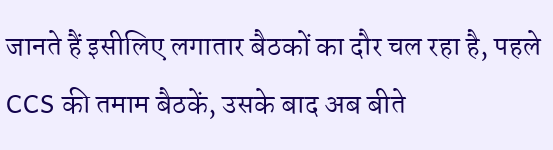जानते हैं इसीलिए लगातार बैठकों का दौर चल रहा है, पहले CCS की तमाम बैठकें, उसके बाद अब बीते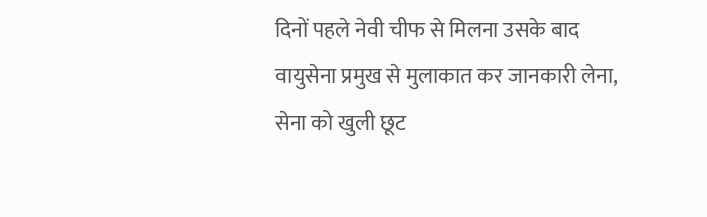दिनों पहले नेवी चीफ से मिलना उसके बाद वायुसेना प्रमुख से मुलाकात कर जानकारी लेना, सेना को खुली छूट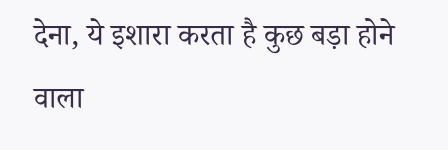देना, ये इशारा करता है कुछ बड़ा होने वाला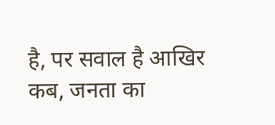है, पर सवाल है आखिर कब, जनता का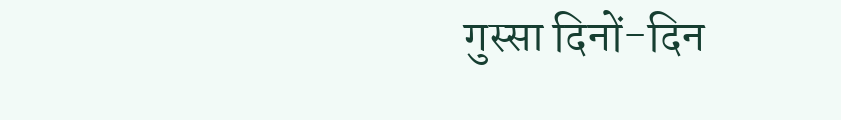गुस्सा दिनों-दिन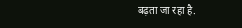बढ़ता जा रहा है.